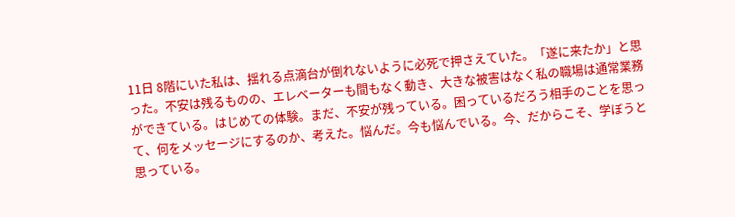11日 8階にいた私は、揺れる点滴台が倒れないように必死で押さえていた。「遂に来たか」と思った。不安は残るものの、エレベーターも間もなく動き、大きな被害はなく私の職場は通常業務ができている。はじめての体験。まだ、不安が残っている。困っているだろう相手のことを思って、何をメッセージにするのか、考えた。悩んだ。今も悩んでいる。今、だからこそ、学ぼうと思っている。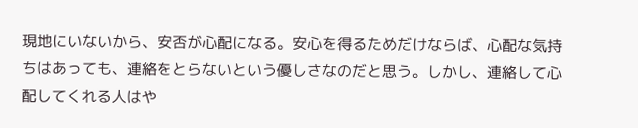現地にいないから、安否が心配になる。安心を得るためだけならば、心配な気持ちはあっても、連絡をとらないという優しさなのだと思う。しかし、連絡して心配してくれる人はや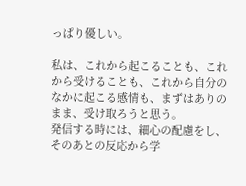っぱり優しい。

私は、これから起こることも、これから受けることも、これから自分のなかに起こる感情も、まずはありのまま、受け取ろうと思う。
発信する時には、細心の配慮をし、そのあとの反応から学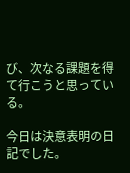び、次なる課題を得て行こうと思っている。

今日は決意表明の日記でした。